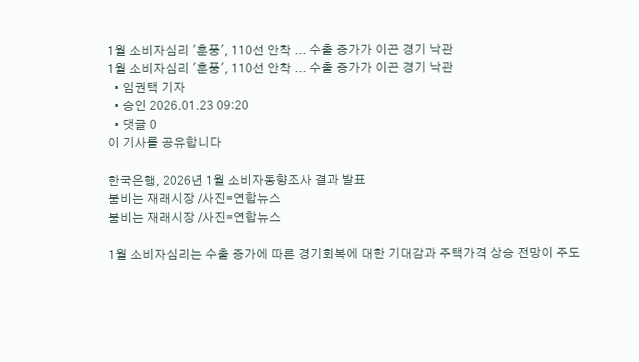1월 소비자심리 '훈풍', 110선 안착 ... 수출 증가가 이끈 경기 낙관
1월 소비자심리 '훈풍', 110선 안착 ... 수출 증가가 이끈 경기 낙관
  • 임권택 기자
  • 승인 2026.01.23 09:20
  • 댓글 0
이 기사를 공유합니다

한국은행, 2026년 1월 소비자동향조사 결과 발표
붐비는 재래시장 /사진=연합뉴스
붐비는 재래시장 /사진=연합뉴스

1월 소비자심리는 수출 증가에 따른 경기회복에 대한 기대감과 주택가격 상승 전망이 주도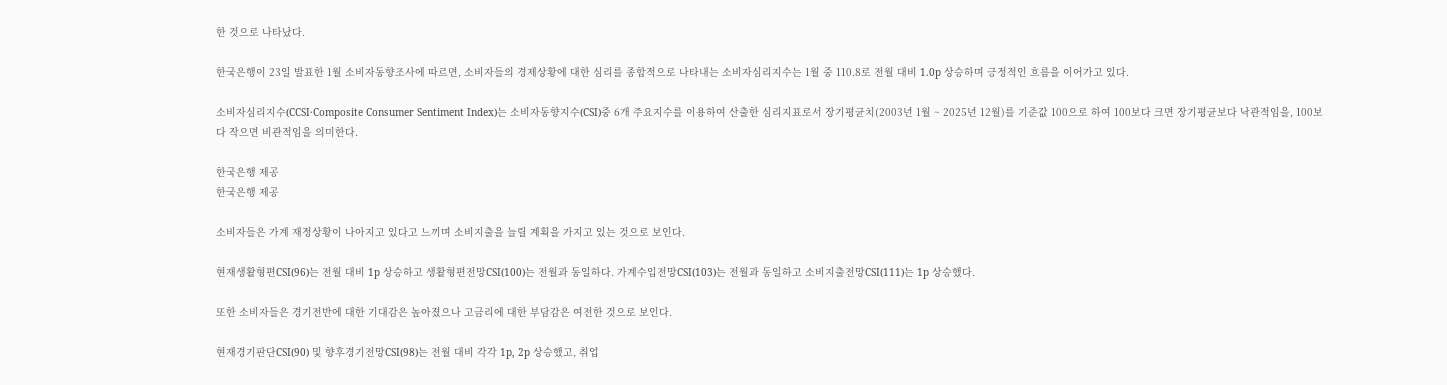한 것으로 나타났다.

한국은행이 23일 발표한 1월 소비자동향조사에 따르면, 소비자들의 경제상황에 대한 심리를 종합적으로 나타내는 소비자심리지수는 1월 중 110.8로 전월 대비 1.0p 상승하며 긍정적인 흐름을 이어가고 있다.

소비자심리지수(CCSI·Composite Consumer Sentiment Index)는 소비자동향지수(CSI)중 6개 주요지수를 이용하여 산출한 심리지표로서 장기평균치(2003년 1월 ~ 2025년 12월)를 기준값 100으로 하여 100보다 크면 장기평균보다 낙관적임을, 100보다 작으면 비관적임을 의미한다.

한국은행 제공
한국은행 제공

소비자들은 가계 재정상황이 나아지고 있다고 느끼며 소비지출을 늘릴 계획을 가지고 있는 것으로 보인다.

현재생활형편CSI(96)는 전월 대비 1p 상승하고 생활형편전망CSI(100)는 전월과 동일하다. 가계수입전망CSI(103)는 전월과 동일하고 소비지출전망CSI(111)는 1p 상승했다.

또한 소비자들은 경기전반에 대한 기대감은 높아졌으나 고금리에 대한 부담감은 여전한 것으로 보인다.

현재경기판단CSI(90) 및 향후경기전망CSI(98)는 전월 대비 각각 1p, 2p 상승했고, 취업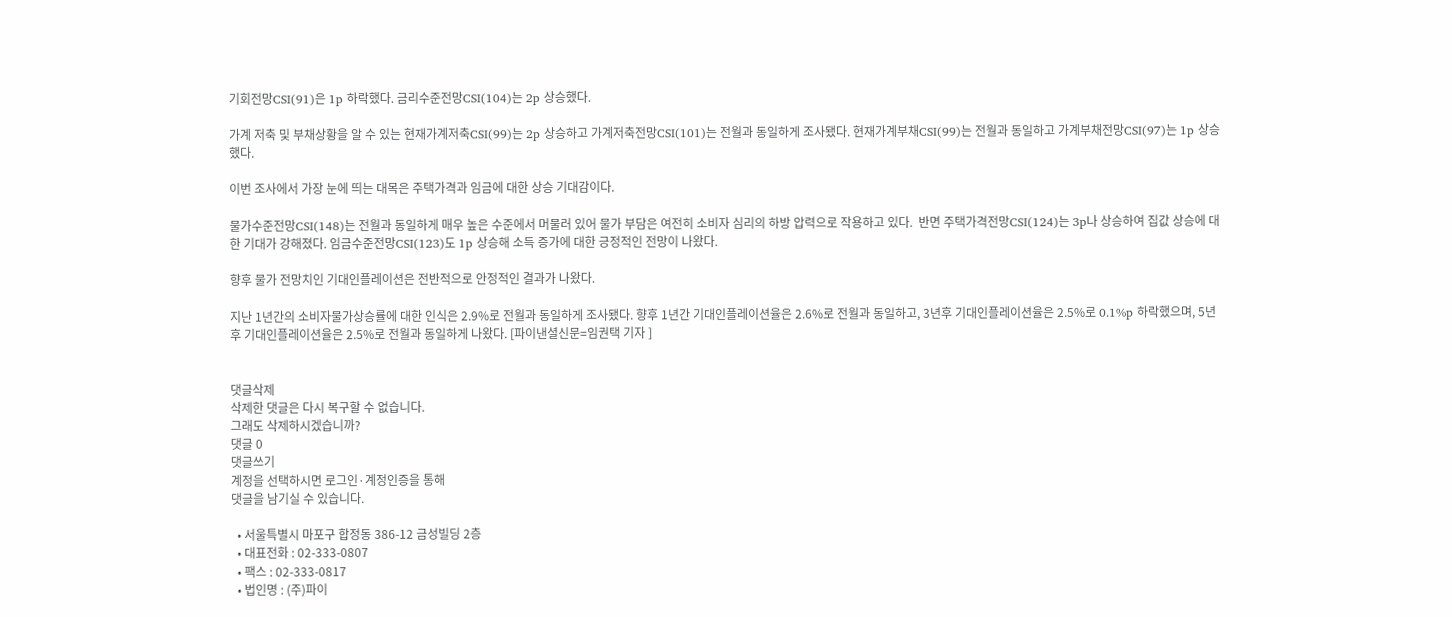기회전망CSI(91)은 1p 하락했다. 금리수준전망CSI(104)는 2p 상승했다.

가계 저축 및 부채상황을 알 수 있는 현재가계저축CSI(99)는 2p 상승하고 가계저축전망CSI(101)는 전월과 동일하게 조사됐다. 현재가계부채CSI(99)는 전월과 동일하고 가계부채전망CSI(97)는 1p 상승했다.

이번 조사에서 가장 눈에 띄는 대목은 주택가격과 임금에 대한 상승 기대감이다.

물가수준전망CSI(148)는 전월과 동일하게 매우 높은 수준에서 머물러 있어 물가 부담은 여전히 소비자 심리의 하방 압력으로 작용하고 있다.  반면 주택가격전망CSI(124)는 3p나 상승하여 집값 상승에 대한 기대가 강해졌다. 임금수준전망CSI(123)도 1p 상승해 소득 증가에 대한 긍정적인 전망이 나왔다.

향후 물가 전망치인 기대인플레이션은 전반적으로 안정적인 결과가 나왔다.

지난 1년간의 소비자물가상승률에 대한 인식은 2.9%로 전월과 동일하게 조사됐다. 향후 1년간 기대인플레이션율은 2.6%로 전월과 동일하고, 3년후 기대인플레이션율은 2.5%로 0.1%p 하락했으며, 5년후 기대인플레이션율은 2.5%로 전월과 동일하게 나왔다. [파이낸셜신문=임권택 기자 ]


댓글삭제
삭제한 댓글은 다시 복구할 수 없습니다.
그래도 삭제하시겠습니까?
댓글 0
댓글쓰기
계정을 선택하시면 로그인·계정인증을 통해
댓글을 남기실 수 있습니다.

  • 서울특별시 마포구 합정동 386-12 금성빌딩 2층
  • 대표전화 : 02-333-0807
  • 팩스 : 02-333-0817
  • 법인명 : (주)파이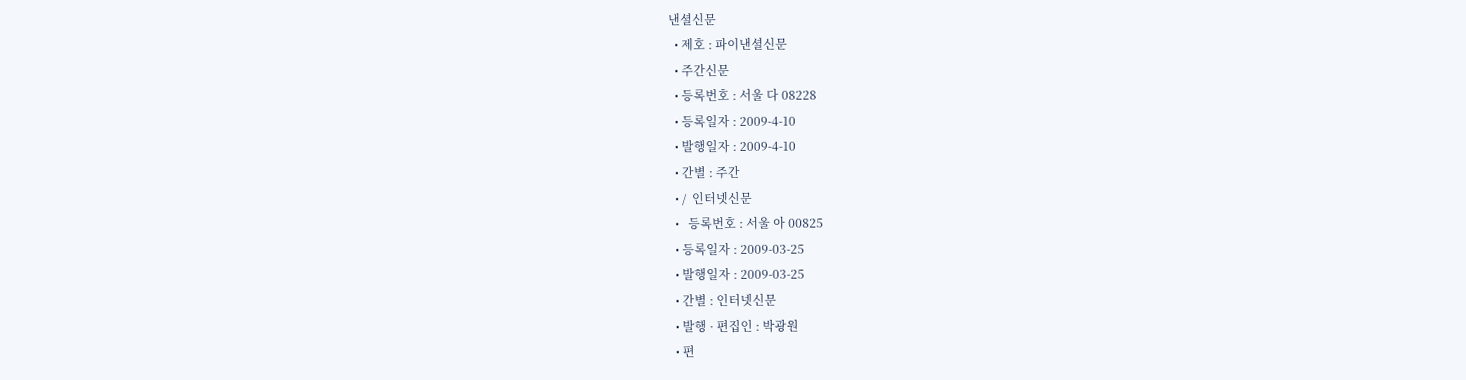낸셜신문
  • 제호 : 파이낸셜신문
  • 주간신문
  • 등록번호 : 서울 다 08228
  • 등록일자 : 2009-4-10
  • 발행일자 : 2009-4-10
  • 간별 : 주간
  • /  인터넷신문
  •   등록번호 : 서울 아 00825
  • 등록일자 : 2009-03-25
  • 발행일자 : 2009-03-25
  • 간별 : 인터넷신문
  • 발행 · 편집인 : 박광원
  • 편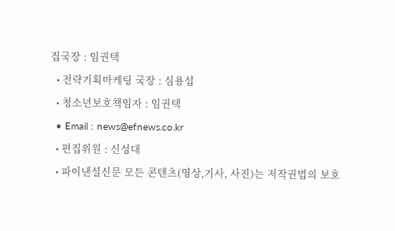집국장 : 임권택
  • 전략기획마케팅 국장 : 심용섭
  • 청소년보호책임자 : 임권택
  • Email : news@efnews.co.kr
  • 편집위원 : 신성대
  • 파이낸셜신문 모든 콘텐츠(영상,기사, 사진)는 저작권법의 보호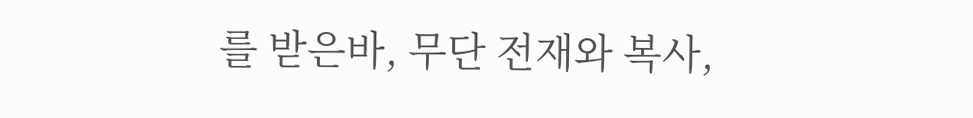를 받은바, 무단 전재와 복사,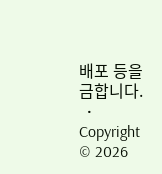배포 등을 금합니다.
  • Copyright © 2026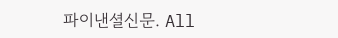파이낸셜신문. All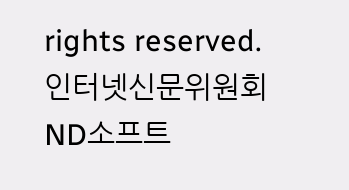rights reserved.
인터넷신문위원회 ND소프트